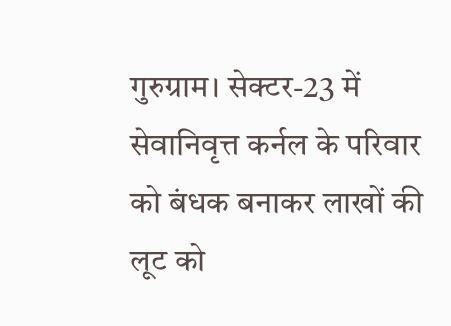गुरुग्राम। सेक्टर-23 में सेवानिवृत्त कर्नल के परिवार को बंधक बनाकर लाखों की लूट को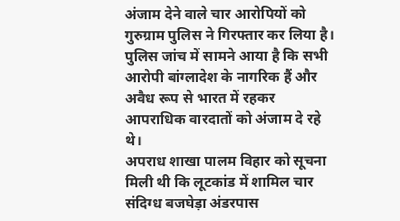अंजाम देने वाले चार आरोपियों को गुरुग्राम पुलिस ने गिरफ्तार कर लिया है। पुलिस जांच में सामने आया है कि सभी आरोपी बांग्लादेश के नागरिक हैं और अवैध रूप से भारत में रहकर आपराधिक वारदातों को अंजाम दे रहे थे।
अपराध शाखा पालम विहार को सूचना मिली थी कि लूटकांड में शामिल चार संदिग्ध बजघेड़ा अंडरपास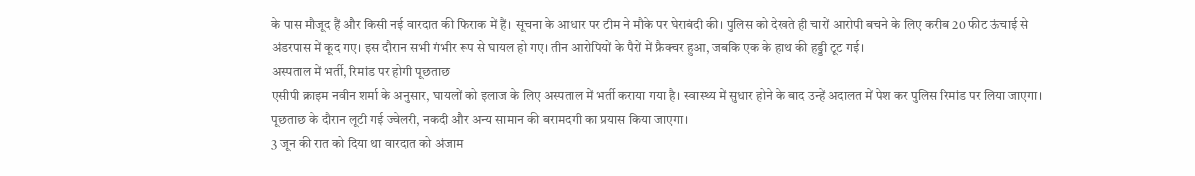के पास मौजूद हैं और किसी नई वारदात की फिराक में हैं। सूचना के आधार पर टीम ने मौके पर घेराबंदी की। पुलिस को देखते ही चारों आरोपी बचने के लिए करीब 20 फीट ऊंचाई से अंडरपास में कूद गए। इस दौरान सभी गंभीर रूप से घायल हो गए। तीन आरोपियों के पैरों में फ्रैक्चर हुआ, जबकि एक के हाथ की हड्डी टूट गई।
अस्पताल में भर्ती, रिमांड पर होगी पूछताछ
एसीपी क्राइम नवीन शर्मा के अनुसार, घायलों को इलाज के लिए अस्पताल में भर्ती कराया गया है। स्वास्थ्य में सुधार होने के बाद उन्हें अदालत में पेश कर पुलिस रिमांड पर लिया जाएगा। पूछताछ के दौरान लूटी गई ज्वेलरी, नकदी और अन्य सामान की बरामदगी का प्रयास किया जाएगा।
3 जून की रात को दिया था वारदात को अंजाम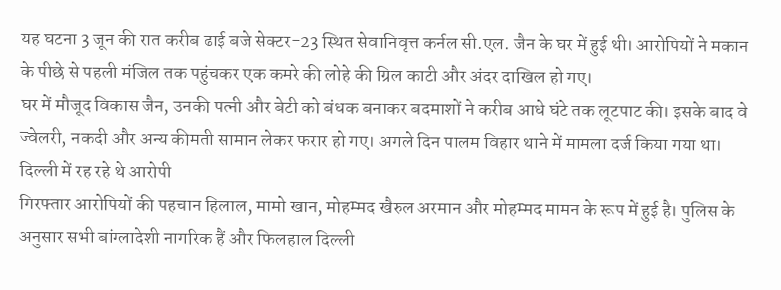यह घटना 3 जून की रात करीब ढाई बजे सेक्टर-23 स्थित सेवानिवृत्त कर्नल सी.एल. जैन के घर में हुई थी। आरोपियों ने मकान के पीछे से पहली मंजिल तक पहुंचकर एक कमरे की लोहे की ग्रिल काटी और अंदर दाखिल हो गए।
घर में मौजूद विकास जैन, उनकी पत्नी और बेटी को बंधक बनाकर बदमाशों ने करीब आधे घंटे तक लूटपाट की। इसके बाद वे ज्वेलरी, नकदी और अन्य कीमती सामान लेकर फरार हो गए। अगले दिन पालम विहार थाने में मामला दर्ज किया गया था।
दिल्ली में रह रहे थे आरोपी
गिरफ्तार आरोपियों की पहचान हिलाल, मामो खान, मोहम्मद खैरुल अरमान और मोहम्मद मामन के रूप में हुई है। पुलिस के अनुसार सभी बांग्लादेशी नागरिक हैं और फिलहाल दिल्ली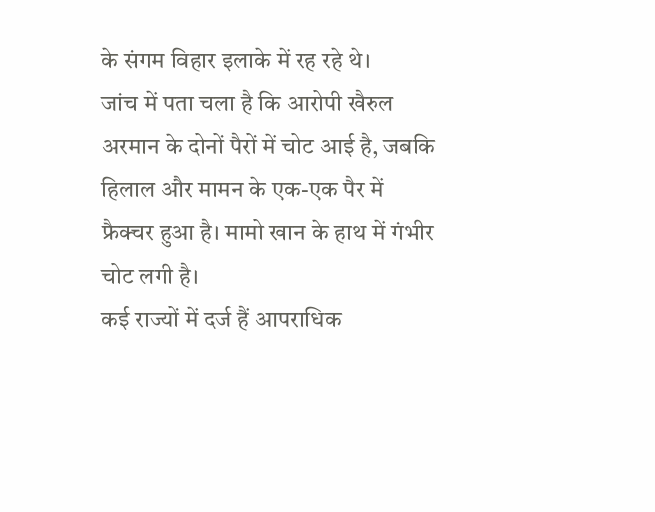के संगम विहार इलाके में रह रहे थे।
जांच में पता चला है कि आरोपी खैरुल अरमान के दोनों पैरों में चोट आई है, जबकि हिलाल और मामन के एक-एक पैर में फ्रैक्चर हुआ है। मामो खान के हाथ में गंभीर चोट लगी है।
कई राज्यों में दर्ज हैं आपराधिक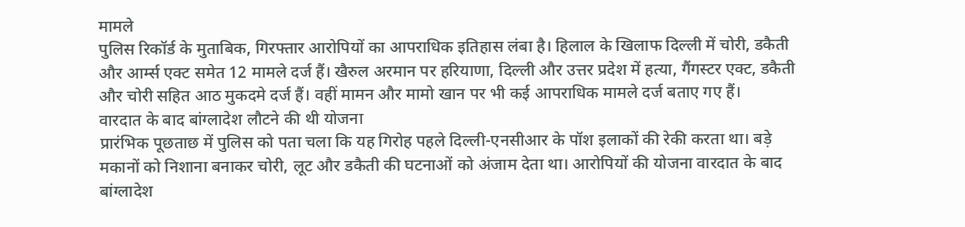मामले
पुलिस रिकॉर्ड के मुताबिक, गिरफ्तार आरोपियों का आपराधिक इतिहास लंबा है। हिलाल के खिलाफ दिल्ली में चोरी, डकैती और आर्म्स एक्ट समेत 12 मामले दर्ज हैं। खैरुल अरमान पर हरियाणा, दिल्ली और उत्तर प्रदेश में हत्या, गैंगस्टर एक्ट, डकैती और चोरी सहित आठ मुकदमे दर्ज हैं। वहीं मामन और मामो खान पर भी कई आपराधिक मामले दर्ज बताए गए हैं।
वारदात के बाद बांग्लादेश लौटने की थी योजना
प्रारंभिक पूछताछ में पुलिस को पता चला कि यह गिरोह पहले दिल्ली-एनसीआर के पॉश इलाकों की रेकी करता था। बड़े मकानों को निशाना बनाकर चोरी, लूट और डकैती की घटनाओं को अंजाम देता था। आरोपियों की योजना वारदात के बाद बांग्लादेश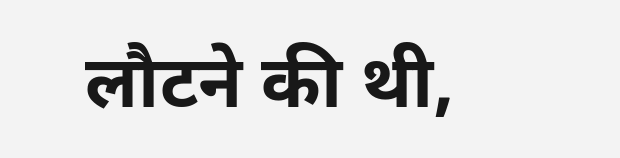लौटने की थी,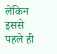लेकिन इससे पहले ही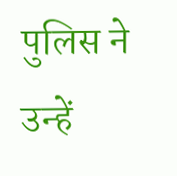पुलिस ने उन्हें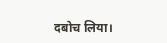दबोच लिया।